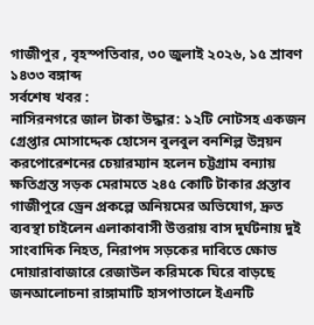গাজীপুর , বৃহস্পতিবার, ৩০ জুলাই ২০২৬, ১৫ শ্রাবণ ১৪৩৩ বঙ্গাব্দ
সর্বশেষ খবর :
নাসিরনগরে জাল টাকা উদ্ধার: ১২টি নোটসহ একজন গ্রেপ্তার মোসাদ্দেক হোসেন বুলবুল বনশিল্প উন্নয়ন করপোরেশনের চেয়ারম্যান হলেন চট্টগ্রাম বন্যায় ক্ষতিগ্রস্ত সড়ক মেরামতে ২৪৫ কোটি টাকার প্রস্তাব গাজীপুরে ড্রেন প্রকল্পে অনিয়মের অভিযোগ, দ্রুত ব্যবস্থা চাইলেন এলাকাবাসী উত্তরায় বাস দুর্ঘটনায় দুই সাংবাদিক নিহত, নিরাপদ সড়কের দাবিতে ক্ষোভ দোয়ারাবাজারে রেজাউল করিমকে ঘিরে বাড়ছে জনআলোচনা রাঙ্গামাটি হাসপাতালে ইএনটি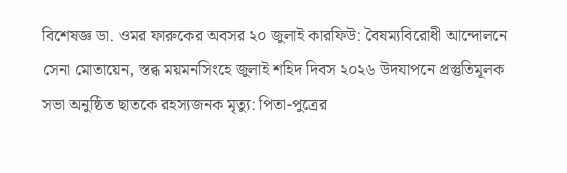বিশেষজ্ঞ ডা. ওমর ফারুকের অবসর ২০ জুলাই কারফিউ: বৈষম্যবিরোধী আন্দোলনে সেনা মোতায়েন, স্তব্ধ ময়মনসিংহে জুলাই শহিদ দিবস ২০২৬ উদযাপনে প্রস্তুতিমূলক সভা অনুষ্ঠিত ছাতকে রহস্যজনক মৃত্যু: পিতা-পুত্রের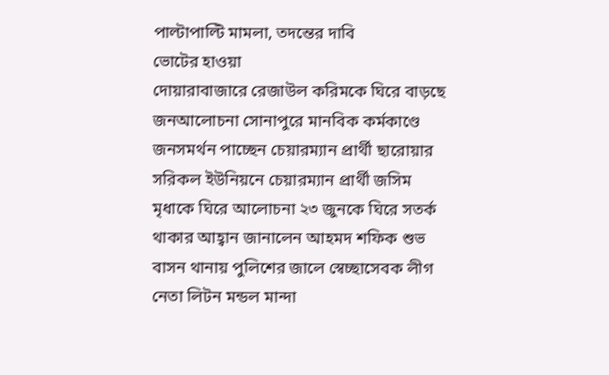পাল্টাপাল্টি মামলা, তদন্তের দাবি
ভোটের হাওয়া
দোয়ারাবাজারে রেজাউল করিমকে ঘিরে বাড়ছে জনআলোচনা সোনাপুরে মানবিক কর্মকাণ্ডে জনসমর্থন পাচ্ছেন চেয়ারম্যান প্রার্থী ছারোয়ার সরিকল ইউনিয়নে চেয়ারম্যান প্রার্থী জসিম মৃধাকে ঘিরে আলোচনা ২৩ জুনকে ঘিরে সতর্ক থাকার আহ্বান জানালেন আহমদ শফিক শুভ বাসন থানায় পুলিশের জালে স্বেচ্ছাসেবক লীগ নেতা লিটন মন্ডল মান্দা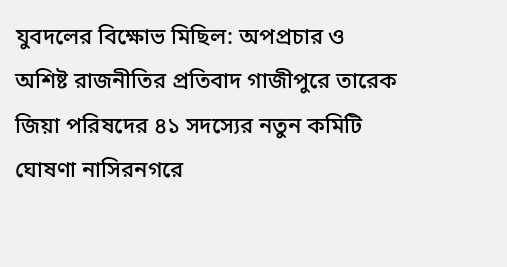যুবদলের বিক্ষোভ মিছিল: অপপ্রচার ও অশিষ্ট রাজনীতির প্রতিবাদ গাজীপুরে তারেক জিয়া পরিষদের ৪১ সদস্যের নতুন কমিটি ঘোষণা নাসিরনগরে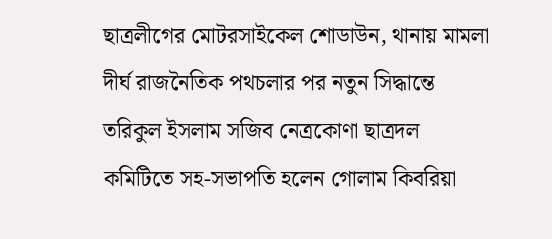ছাত্রলীগের মোটরসাইকেল শোডাউন, থানায় মামলা দীর্ঘ রাজনৈতিক পথচলার পর নতুন সিদ্ধান্তে তরিকুল ইসলাম সজিব নেত্রকোণা ছাত্রদল কমিটিতে সহ-সভাপতি হলেন গোলাম কিবরিয়া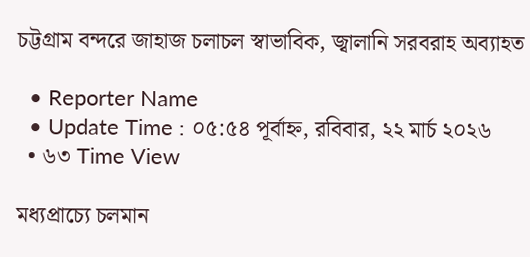চট্টগ্রাম বন্দরে জাহাজ চলাচল স্বাভাবিক, জ্বালানি সরবরাহ অব্যাহত

  • Reporter Name
  • Update Time : ০৫:৫৪ পূর্বাহ্ন, রবিবার, ২২ মার্চ ২০২৬
  • ৬৩ Time View

মধ্যপ্রাচ্যে চলমান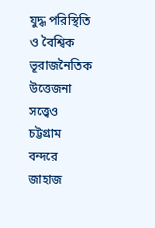যুদ্ধ পরিস্থিতি ও বৈশ্বিক ভূরাজনৈতিক উত্তেজনা সত্ত্বেও চট্টগ্রাম বন্দরে জাহাজ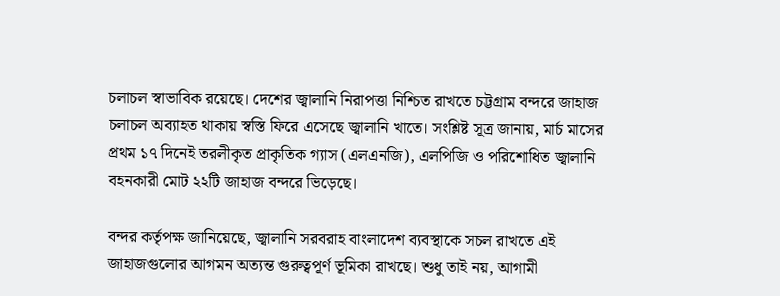চলাচল স্বাভাবিক রয়েছে। দেশের জ্বালানি নিরাপত্তা নিশ্চিত রাখতে চট্টগ্রাম বন্দরে জাহাজ চলাচল অব্যাহত থাকায় স্বস্তি ফিরে এসেছে জ্বালানি খাতে। সংশ্লিষ্ট সূত্র জানায়, মার্চ মাসের প্রথম ১৭ দিনেই তরলীকৃত প্রাকৃতিক গ্যাস (এলএনজি), এলপিজি ও পরিশোধিত জ্বালানি বহনকারী মোট ২২টি জাহাজ বন্দরে ভিড়েছে।

বন্দর কর্তৃপক্ষ জানিয়েছে, জ্বালানি সরবরাহ বাংলাদেশ ব্যবস্থাকে সচল রাখতে এই জাহাজগুলোর আগমন অত্যন্ত গুরুত্বপূর্ণ ভূমিকা রাখছে। শুধু তাই নয়, আগামী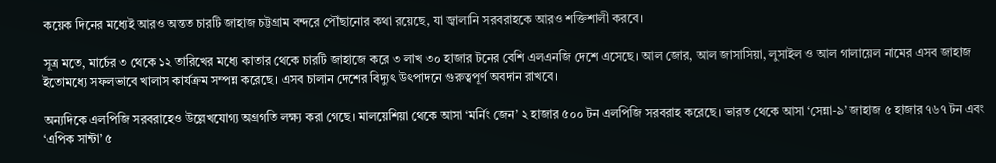কয়েক দিনের মধ্যেই আরও অন্তত চারটি জাহাজ চট্টগ্রাম বন্দরে পৌঁছানোর কথা রয়েছে, যা জ্বালানি সরবরাহকে আরও শক্তিশালী করবে।

সূত্র মতে, মার্চের ৩ থেকে ১২ তারিখের মধ্যে কাতার থেকে চারটি জাহাজে করে ৩ লাখ ৩০ হাজার টনের বেশি এলএনজি দেশে এসেছে। আল জোর, আল জাসাসিয়া, লুসাইল ও আল গালায়েল নামের এসব জাহাজ ইতোমধ্যে সফলভাবে খালাস কার্যক্রম সম্পন্ন করেছে। এসব চালান দেশের বিদ্যুৎ উৎপাদনে গুরুত্বপূর্ণ অবদান রাখবে।

অন্যদিকে এলপিজি সরবরাহেও উল্লেখযোগ্য অগ্রগতি লক্ষ্য করা গেছে। মালয়েশিয়া থেকে আসা ‘মর্নিং জেন’ ২ হাজার ৫০০ টন এলপিজি সরবরাহ করেছে। ভারত থেকে আসা ‘সেন্না-৯’ জাহাজ ৫ হাজার ৭৬৭ টন এবং ‘এপিক সান্টা’ ৫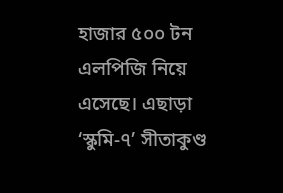হাজার ৫০০ টন এলপিজি নিয়ে এসেছে। এছাড়া ‘স্কুমি-৭’ সীতাকুণ্ড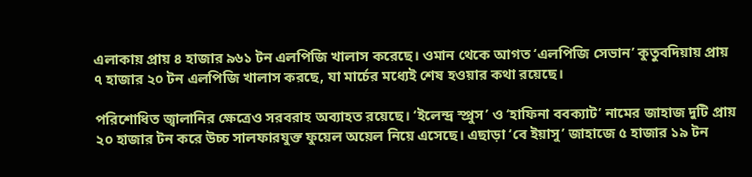এলাকায় প্রায় ৪ হাজার ৯৬১ টন এলপিজি খালাস করেছে। ওমান থেকে আগত ‘এলপিজি সেভান’ কুতুবদিয়ায় প্রায় ৭ হাজার ২০ টন এলপিজি খালাস করছে, যা মার্চের মধ্যেই শেষ হওয়ার কথা রয়েছে।

পরিশোধিত জ্বালানির ক্ষেত্রেও সরবরাহ অব্যাহত রয়েছে। ‘ইলেন্দ্র স্প্রুস’ ও ‘হাফিনা ববক্যাট’ নামের জাহাজ দুটি প্রায় ২০ হাজার টন করে উচ্চ সালফারযুক্ত ফুয়েল অয়েল নিয়ে এসেছে। এছাড়া ‘বে ইয়াসু’ জাহাজে ৫ হাজার ১৯ টন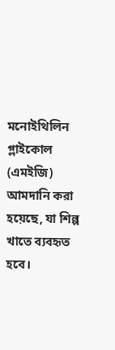মনোইথিলিন গ্লাইকোল (এমইজি) আমদানি করা হয়েছে, যা শিল্প খাতে ব্যবহৃত হবে।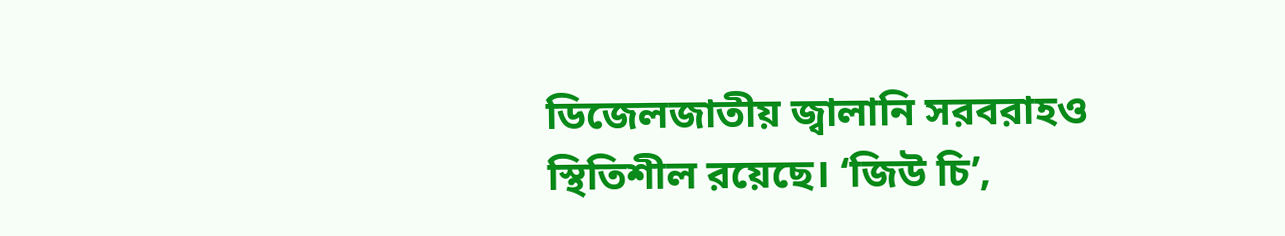ডিজেলজাতীয় জ্বালানি সরবরাহও স্থিতিশীল রয়েছে। ‘জিউ চি’,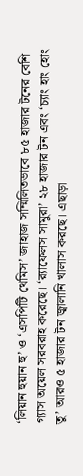‘লিয়ান হুয়ান হু’ ও ‘এসপিটি থেমিস’ জাহাজ সম্মিলিতভাবে ৮৫ হাজার টনের বেশি গ্যাস অয়েল সরবরাহ করেছে। ‘র‍্যাফেলস সামুরা’ ২৮ হাজার টন এবং ‘চ্যাং হাং হোং তু’ আরও ৫ হাজার টন জ্বালানি খালাস করছে। এছাড়া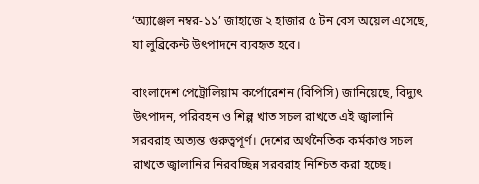‘অ্যাঞ্জেল নম্বর-১১’ জাহাজে ২ হাজার ৫ টন বেস অয়েল এসেছে, যা লুব্রিকেন্ট উৎপাদনে ব্যবহৃত হবে।

বাংলাদেশ পেট্রোলিয়াম কর্পোরেশন (বিপিসি) জানিয়েছে, বিদ্যুৎ উৎপাদন, পরিবহন ও শিল্প খাত সচল রাখতে এই জ্বালানি সরবরাহ অত্যন্ত গুরুত্বপূর্ণ। দেশের অর্থনৈতিক কর্মকাণ্ড সচল রাখতে জ্বালানির নিরবচ্ছিন্ন সরবরাহ নিশ্চিত করা হচ্ছে।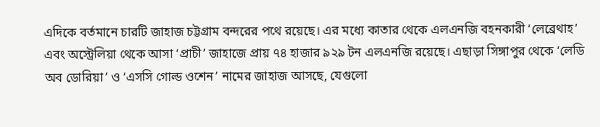এদিকে বর্তমানে চারটি জাহাজ চট্টগ্রাম বন্দরের পথে রয়েছে। এর মধ্যে কাতার থেকে এলএনজি বহনকারী ‘লেব্রেথাহ’ এবং অস্ট্রেলিয়া থেকে আসা ‘প্রাচী’ জাহাজে প্রায় ৭৪ হাজার ৯২৯ টন এলএনজি রয়েছে। এছাড়া সিঙ্গাপুর থেকে ‘লেডি অব ডোরিয়া’ ও ‘এসসি গোল্ড ওশেন’ নামের জাহাজ আসছে, যেগুলো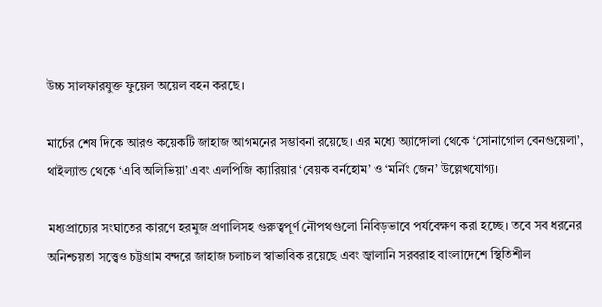উচ্চ সালফারযুক্ত ফুয়েল অয়েল বহন করছে।

মার্চের শেষ দিকে আরও কয়েকটি জাহাজ আগমনের সম্ভাবনা রয়েছে। এর মধ্যে অ্যাঙ্গোলা থেকে ‘সোনাগোল বেনগুয়েলা’, থাইল্যান্ড থেকে ‘এবি অলিভিয়া’ এবং এলপিজি ক্যারিয়ার ‘বেয়ক বর্নহোম’ ও ‘মর্নিং জেন’ উল্লেখযোগ্য।

মধ্যপ্রাচ্যের সংঘাতের কারণে হরমুজ প্রণালিসহ গুরুত্বপূর্ণ নৌপথগুলো নিবিড়ভাবে পর্যবেক্ষণ করা হচ্ছে। তবে সব ধরনের অনিশ্চয়তা সত্ত্বেও চট্টগ্রাম বন্দরে জাহাজ চলাচল স্বাভাবিক রয়েছে এবং জ্বালানি সরবরাহ বাংলাদেশে স্থিতিশীল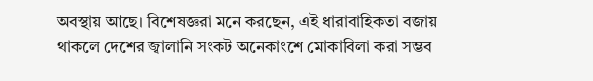অবস্থায় আছে। বিশেষজ্ঞরা মনে করছেন, এই ধারাবাহিকতা বজায় থাকলে দেশের জ্বালানি সংকট অনেকাংশে মোকাবিলা করা সম্ভব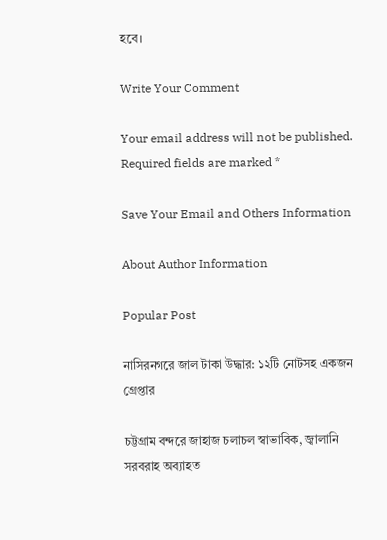হবে।

Write Your Comment

Your email address will not be published. Required fields are marked *

Save Your Email and Others Information

About Author Information

Popular Post

নাসিরনগরে জাল টাকা উদ্ধার: ১২টি নোটসহ একজন গ্রেপ্তার

চট্টগ্রাম বন্দরে জাহাজ চলাচল স্বাভাবিক, জ্বালানি সরবরাহ অব্যাহত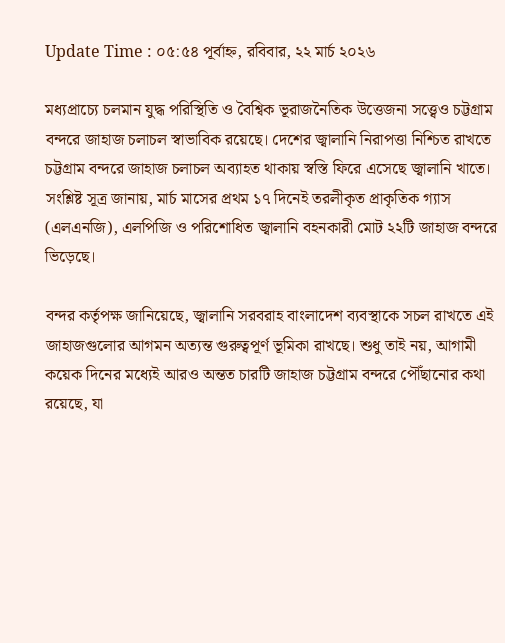Update Time : ০৫:৫৪ পূর্বাহ্ন, রবিবার, ২২ মার্চ ২০২৬

মধ্যপ্রাচ্যে চলমান যুদ্ধ পরিস্থিতি ও বৈশ্বিক ভূরাজনৈতিক উত্তেজনা সত্ত্বেও চট্টগ্রাম বন্দরে জাহাজ চলাচল স্বাভাবিক রয়েছে। দেশের জ্বালানি নিরাপত্তা নিশ্চিত রাখতে চট্টগ্রাম বন্দরে জাহাজ চলাচল অব্যাহত থাকায় স্বস্তি ফিরে এসেছে জ্বালানি খাতে। সংশ্লিষ্ট সূত্র জানায়, মার্চ মাসের প্রথম ১৭ দিনেই তরলীকৃত প্রাকৃতিক গ্যাস (এলএনজি), এলপিজি ও পরিশোধিত জ্বালানি বহনকারী মোট ২২টি জাহাজ বন্দরে ভিড়েছে।

বন্দর কর্তৃপক্ষ জানিয়েছে, জ্বালানি সরবরাহ বাংলাদেশ ব্যবস্থাকে সচল রাখতে এই জাহাজগুলোর আগমন অত্যন্ত গুরুত্বপূর্ণ ভূমিকা রাখছে। শুধু তাই নয়, আগামী কয়েক দিনের মধ্যেই আরও অন্তত চারটি জাহাজ চট্টগ্রাম বন্দরে পৌঁছানোর কথা রয়েছে, যা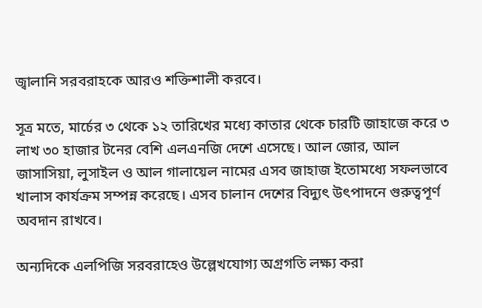জ্বালানি সরবরাহকে আরও শক্তিশালী করবে।

সূত্র মতে, মার্চের ৩ থেকে ১২ তারিখের মধ্যে কাতার থেকে চারটি জাহাজে করে ৩ লাখ ৩০ হাজার টনের বেশি এলএনজি দেশে এসেছে। আল জোর, আল জাসাসিয়া, লুসাইল ও আল গালায়েল নামের এসব জাহাজ ইতোমধ্যে সফলভাবে খালাস কার্যক্রম সম্পন্ন করেছে। এসব চালান দেশের বিদ্যুৎ উৎপাদনে গুরুত্বপূর্ণ অবদান রাখবে।

অন্যদিকে এলপিজি সরবরাহেও উল্লেখযোগ্য অগ্রগতি লক্ষ্য করা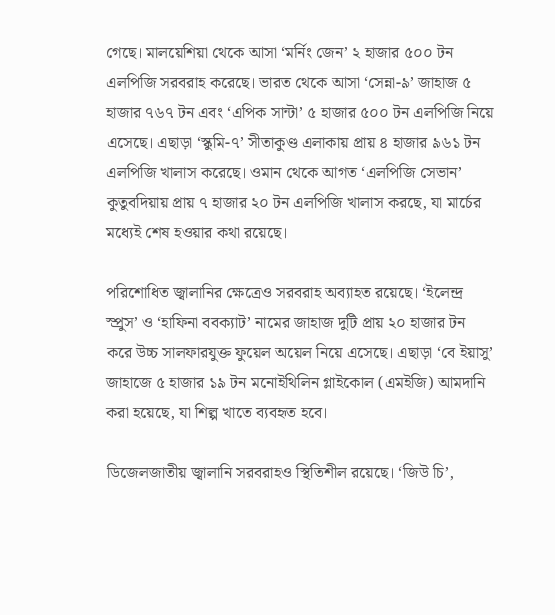গেছে। মালয়েশিয়া থেকে আসা ‘মর্নিং জেন’ ২ হাজার ৫০০ টন এলপিজি সরবরাহ করেছে। ভারত থেকে আসা ‘সেন্না-৯’ জাহাজ ৫ হাজার ৭৬৭ টন এবং ‘এপিক সান্টা’ ৫ হাজার ৫০০ টন এলপিজি নিয়ে এসেছে। এছাড়া ‘স্কুমি-৭’ সীতাকুণ্ড এলাকায় প্রায় ৪ হাজার ৯৬১ টন এলপিজি খালাস করেছে। ওমান থেকে আগত ‘এলপিজি সেভান’ কুতুবদিয়ায় প্রায় ৭ হাজার ২০ টন এলপিজি খালাস করছে, যা মার্চের মধ্যেই শেষ হওয়ার কথা রয়েছে।

পরিশোধিত জ্বালানির ক্ষেত্রেও সরবরাহ অব্যাহত রয়েছে। ‘ইলেন্দ্র স্প্রুস’ ও ‘হাফিনা ববক্যাট’ নামের জাহাজ দুটি প্রায় ২০ হাজার টন করে উচ্চ সালফারযুক্ত ফুয়েল অয়েল নিয়ে এসেছে। এছাড়া ‘বে ইয়াসু’ জাহাজে ৫ হাজার ১৯ টন মনোইথিলিন গ্লাইকোল (এমইজি) আমদানি করা হয়েছে, যা শিল্প খাতে ব্যবহৃত হবে।

ডিজেলজাতীয় জ্বালানি সরবরাহও স্থিতিশীল রয়েছে। ‘জিউ চি’,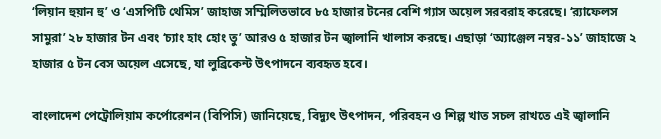‘লিয়ান হুয়ান হু’ ও ‘এসপিটি থেমিস’ জাহাজ সম্মিলিতভাবে ৮৫ হাজার টনের বেশি গ্যাস অয়েল সরবরাহ করেছে। ‘র‍্যাফেলস সামুরা’ ২৮ হাজার টন এবং ‘চ্যাং হাং হোং তু’ আরও ৫ হাজার টন জ্বালানি খালাস করছে। এছাড়া ‘অ্যাঞ্জেল নম্বর-১১’ জাহাজে ২ হাজার ৫ টন বেস অয়েল এসেছে, যা লুব্রিকেন্ট উৎপাদনে ব্যবহৃত হবে।

বাংলাদেশ পেট্রোলিয়াম কর্পোরেশন (বিপিসি) জানিয়েছে, বিদ্যুৎ উৎপাদন, পরিবহন ও শিল্প খাত সচল রাখতে এই জ্বালানি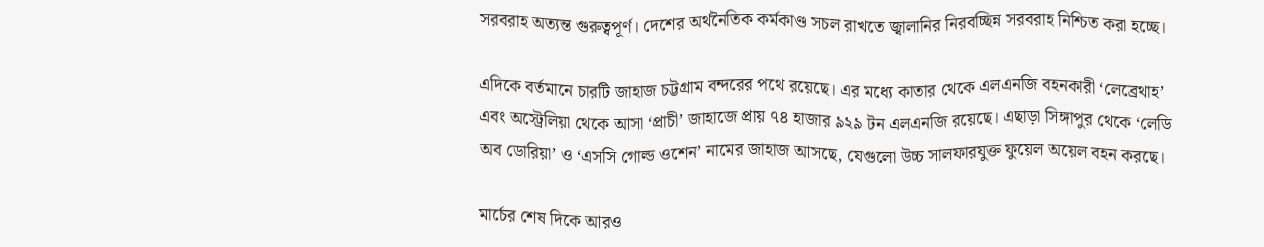সরবরাহ অত্যন্ত গুরুত্বপূর্ণ। দেশের অর্থনৈতিক কর্মকাণ্ড সচল রাখতে জ্বালানির নিরবচ্ছিন্ন সরবরাহ নিশ্চিত করা হচ্ছে।

এদিকে বর্তমানে চারটি জাহাজ চট্টগ্রাম বন্দরের পথে রয়েছে। এর মধ্যে কাতার থেকে এলএনজি বহনকারী ‘লেব্রেথাহ’ এবং অস্ট্রেলিয়া থেকে আসা ‘প্রাচী’ জাহাজে প্রায় ৭৪ হাজার ৯২৯ টন এলএনজি রয়েছে। এছাড়া সিঙ্গাপুর থেকে ‘লেডি অব ডোরিয়া’ ও ‘এসসি গোল্ড ওশেন’ নামের জাহাজ আসছে, যেগুলো উচ্চ সালফারযুক্ত ফুয়েল অয়েল বহন করছে।

মার্চের শেষ দিকে আরও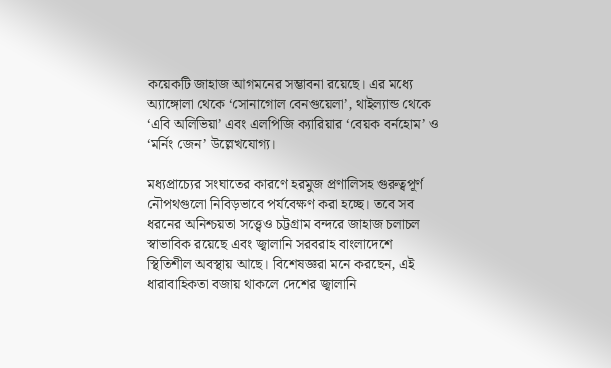কয়েকটি জাহাজ আগমনের সম্ভাবনা রয়েছে। এর মধ্যে অ্যাঙ্গোলা থেকে ‘সোনাগোল বেনগুয়েলা’, থাইল্যান্ড থেকে ‘এবি অলিভিয়া’ এবং এলপিজি ক্যারিয়ার ‘বেয়ক বর্নহোম’ ও ‘মর্নিং জেন’ উল্লেখযোগ্য।

মধ্যপ্রাচ্যের সংঘাতের কারণে হরমুজ প্রণালিসহ গুরুত্বপূর্ণ নৌপথগুলো নিবিড়ভাবে পর্যবেক্ষণ করা হচ্ছে। তবে সব ধরনের অনিশ্চয়তা সত্ত্বেও চট্টগ্রাম বন্দরে জাহাজ চলাচল স্বাভাবিক রয়েছে এবং জ্বালানি সরবরাহ বাংলাদেশে স্থিতিশীল অবস্থায় আছে। বিশেষজ্ঞরা মনে করছেন, এই ধারাবাহিকতা বজায় থাকলে দেশের জ্বালানি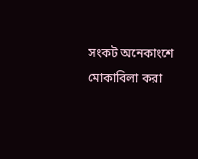সংকট অনেকাংশে মোকাবিলা করা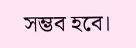সম্ভব হবে।